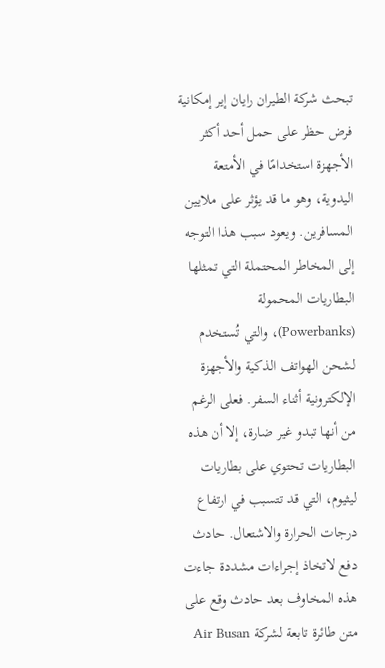تبحث شركة الطيران رايان إير إمكانية فرض حظر على حمل أحد أكثر الأجهزة استخدامًا في الأمتعة اليدوية، وهو ما قد يؤثر على ملايين المسافرين. ويعود سبب هذا التوجه إلى المخاطر المحتملة التي تمثلها البطاريات المحمولة (Powerbanks)، والتي تُستخدم لشحن الهواتف الذكية والأجهزة الإلكترونية أثناء السفر. فعلى الرغم من أنها تبدو غير ضارة، إلا أن هذه البطاريات تحتوي على بطاريات ليثيوم، التي قد تتسبب في ارتفاع درجات الحرارة والاشتعال. حادث دفع لاتخاذ إجراءات مشددة جاءت هذه المخاوف بعد حادث وقع على متن طائرة تابعة لشركة Air Busan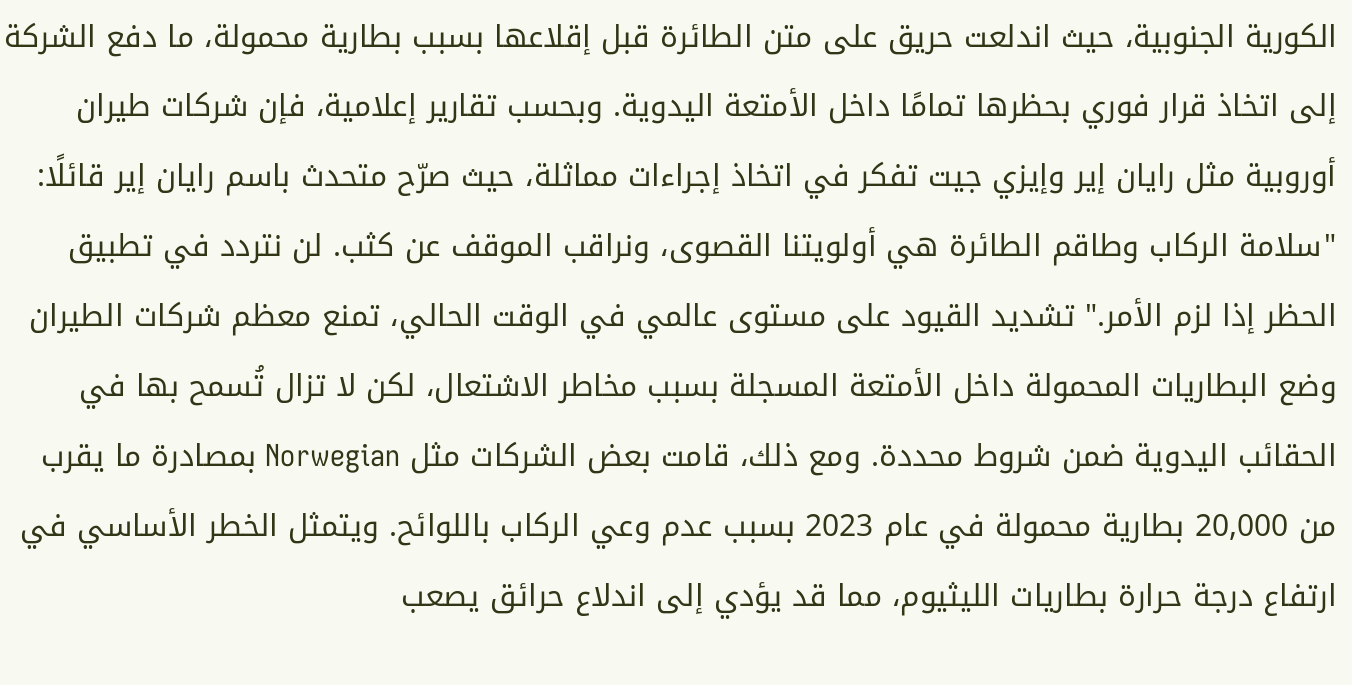الكورية الجنوبية، حيث اندلعت حريق على متن الطائرة قبل إقلاعها بسبب بطارية محمولة، ما دفع الشركة إلى اتخاذ قرار فوري بحظرها تمامًا داخل الأمتعة اليدوية. وبحسب تقارير إعلامية، فإن شركات طيران أوروبية مثل رايان إير وإيزي جيت تفكر في اتخاذ إجراءات مماثلة، حيث صرّح متحدث باسم رايان إير قائلًا: "سلامة الركاب وطاقم الطائرة هي أولويتنا القصوى، ونراقب الموقف عن كثب. لن نتردد في تطبيق الحظر إذا لزم الأمر." تشديد القيود على مستوى عالمي في الوقت الحالي، تمنع معظم شركات الطيران وضع البطاريات المحمولة داخل الأمتعة المسجلة بسبب مخاطر الاشتعال، لكن لا تزال تُسمح بها في الحقائب اليدوية ضمن شروط محددة. ومع ذلك، قامت بعض الشركات مثل Norwegian بمصادرة ما يقرب من 20,000 بطارية محمولة في عام 2023 بسبب عدم وعي الركاب باللوائح. ويتمثل الخطر الأساسي في ارتفاع درجة حرارة بطاريات الليثيوم، مما قد يؤدي إلى اندلاع حرائق يصعب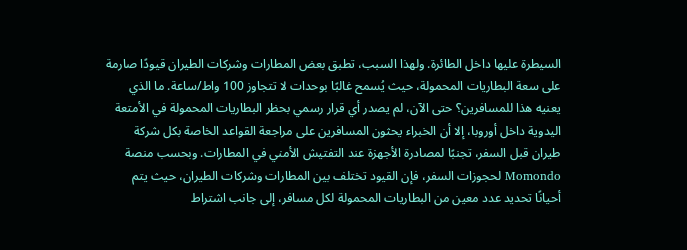السيطرة عليها داخل الطائرة. ولهذا السبب، تطبق بعض المطارات وشركات الطيران قيودًا صارمة على سعة البطاريات المحمولة، حيث يُسمح غالبًا بوحدات لا تتجاوز 100 واط/ساعة. ما الذي يعنيه هذا للمسافرين؟ حتى الآن، لم يصدر أي قرار رسمي بحظر البطاريات المحمولة في الأمتعة اليدوية داخل أوروبا، إلا أن الخبراء يحثون المسافرين على مراجعة القواعد الخاصة بكل شركة طيران قبل السفر، تجنبًا لمصادرة الأجهزة عند التفتيش الأمني في المطارات. وبحسب منصة Momondo لحجوزات السفر، فإن القيود تختلف بين المطارات وشركات الطيران، حيث يتم أحيانًا تحديد عدد معين من البطاريات المحمولة لكل مسافر، إلى جانب اشتراط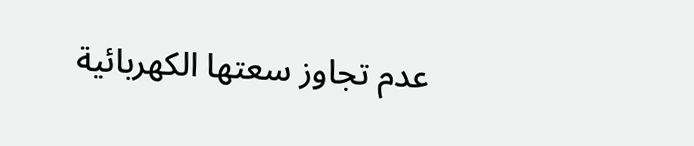عدم تجاوز سعتها الكهربائية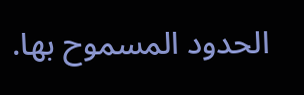الحدود المسموح بها.